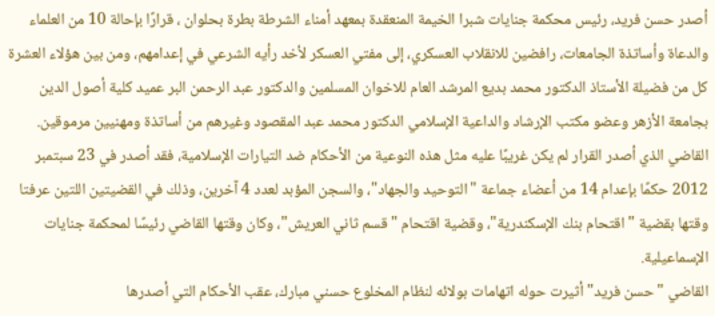أصدر حسن فريد، رئيس محكمة جنايات شبرا الخيمة المنعقدة بمعهد أمناء الشرطة بطرة بحلوان ، قرارًا بإحالة 10 من العلماء والدعاة وأساتذة الجامعات، رافضين للانقلاب العسكري، إلى مفتي العسكر لأخد رأيه الشرعي في إعدامهم، ومن بين هؤلاء العشرة كل من فضيلة الأستاذ الدكتور محمد بديع المرشد العام للاخوان المسلمين والدكتور عبد الرحمن البر عميد كلية أصول الدين بجامعة الأزهر وعضو مكتب الإرشاد والداعية الإسلامي الدكتور محمد عبد المقصود وغيرهم من أساتذة ومهنيين مرموقين.
القاضي الذي أصدر القرار لم يكن غريبًا عليه مثل هذه النوعية من الأحكام ضد التيارات الإسلامية، فقد أصدر في 23 سبتمبر 2012 حكمًا بإعدام 14 من أعضاء جماعة "التوحيد والجهاد"، والسجن المؤبد لعدد 4 آخرين، وذلك في القضيتين اللتين عرفتا وقتها بقضية "اقتحام بنك الإسكندرية"، وقضية اقتحام "قسم ثاني العريش"، وكان وقتها القاضي رئيسًا لمحكمة جنايات الإسماعيلية.
القاضي "حسن فريد" أثيرت حوله اتهامات بولائه لنظام المخلوع حسني مبارك، عقب الأحكام التي أصدرها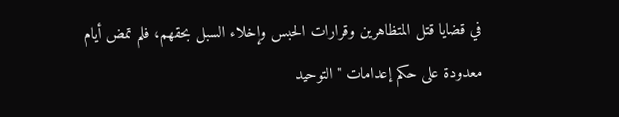في قضايا قتل المتظاهرين وقرارات الحبس وإخلاء السبل بحقهم، فلم تمض أيام معدودة على حكم إعدامات "التوحيد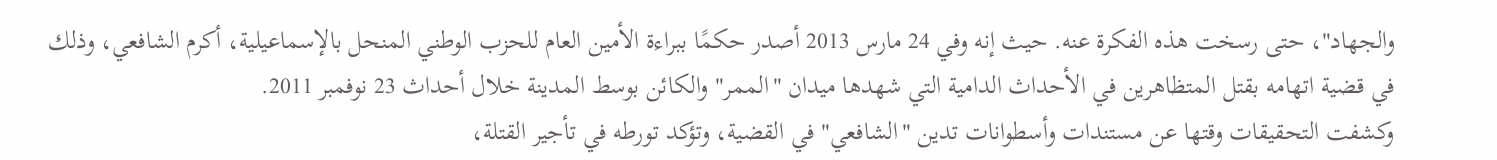والجهاد"، حتى رسخت هذه الفكرة عنه. حيث إنه وفي 24 مارس 2013 أصدر حكمًا ببراءة الأمين العام للحزب الوطني المنحل بالإسماعيلية، أكرم الشافعي، وذلك في قضية اتهامه بقتل المتظاهرين في الأحداث الدامية التي شهدها ميدان "الممر" والكائن بوسط المدينة خلال أحداث 23 نوفمبر 2011.
وكشفت التحقيقات وقتها عن مستندات وأسطوانات تدين "الشافعي" في القضية، وتؤكد تورطه في تأجير القتلة،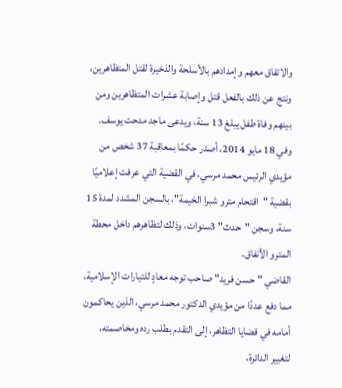والاتفاق معهم وإمدادهم بالأسلحة والذخيرة لقتل المتظاهرين، ونتج عن ذلك بالفعل قتل وإصابة عشرات المتظاهرين ومن بينهم وفاة طفل يبلغ 13 سنة، ويدعى ماجد مدحت يوسف.
وفي 18 مايو 2014، أصدر حكمًا بمعاقبة 37 شخص من مؤيدي الرئيس محمد مرسي، في القضية التي عرفت إعلاميًا بقضية "اقتحام مترو شبرا الخيمة"، بالسجن المشدد لمدة 15 سنة، وسجن "حدث" 3سنوات، وذلك لتظاهرهم داخل محطة المترو الأنفاق.
القاضي "حسن فريد" صاحب توجه معادٍ للتيارات الإسلامية، مما دفع عددًا من مؤيدي الدكتور محمد مرسي، الذين يحاكمون أمامه في قضايا التظاهر، إلى التقدم بطلب رده ومخاصمته، لتغيير الدائرة،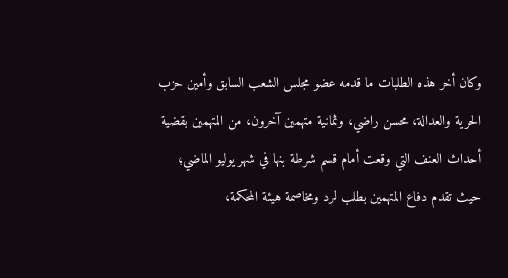وكان أخر هذه الطلبات ما قدمه عضو مجلس الشعب السابق وأمين حزب الحرية والعدالة، محسن راضي، وثمانية متهمين آخرون، من المتهمين بقضية أحداث العنف التي وقعت أمام قسم شرطة بنها في شهر يوليو الماضي؛ حيث تقدم دفاع المتهمين بطلب لرد ومخاصمة هيئة المحكمة،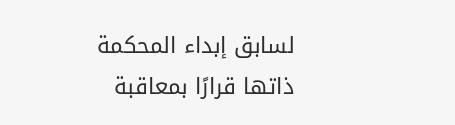لسابق إبداء المحكمة ذاتها قرارًا بمعاقبة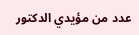عدد من مؤيدي الدكتور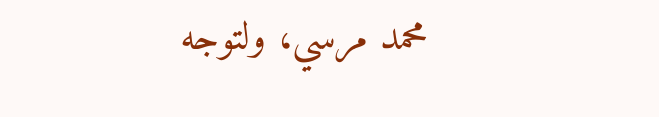محمد مرسي، ولتوجه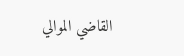القاضي الموالي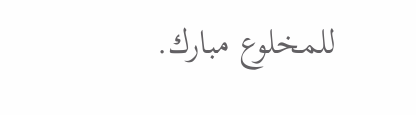للمخلوع مبارك.